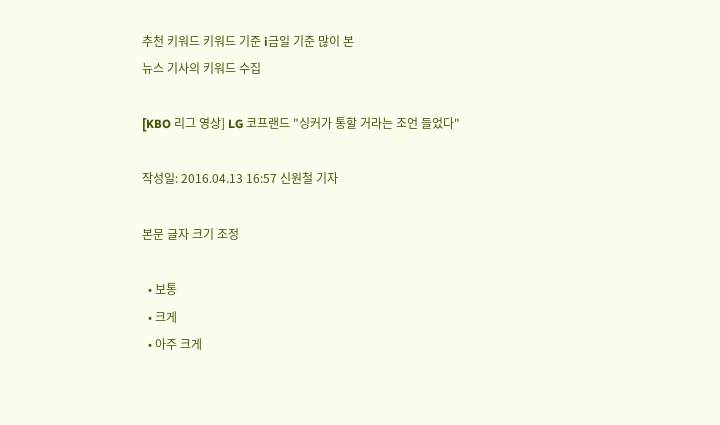추천 키워드 키워드 기준 i금일 기준 많이 본
뉴스 기사의 키워드 수집

[KBO 리그 영상] LG 코프랜드 "싱커가 통할 거라는 조언 들었다"

작성일: 2016.04.13 16:57 신원철 기자

본문 글자 크기 조정

  • 보통
  • 크게
  • 아주 크게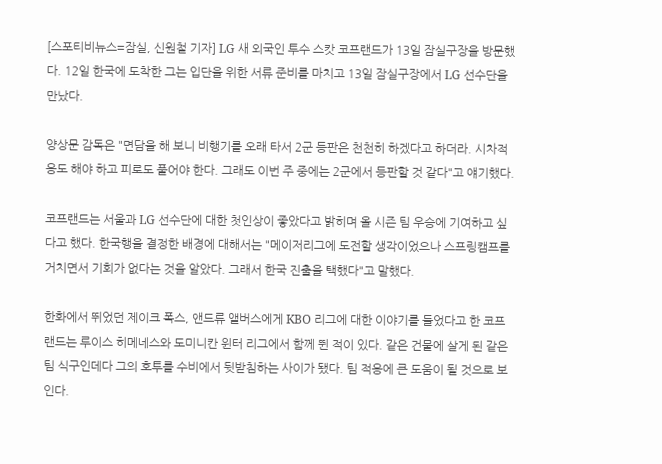[스포티비뉴스=잠실, 신원철 기자] LG 새 외국인 투수 스캇 코프랜드가 13일 잠실구장을 방문했다. 12일 한국에 도착한 그는 입단을 위한 서류 준비를 마치고 13일 잠실구장에서 LG 선수단을 만났다.

양상문 감독은 "면담을 해 보니 비행기를 오래 타서 2군 등판은 천천히 하겠다고 하더라. 시차적응도 해야 하고 피로도 풀어야 한다. 그래도 이번 주 중에는 2군에서 등판할 것 같다"고 얘기했다.

코프랜드는 서울과 LG 선수단에 대한 첫인상이 좋았다고 밝히며 올 시즌 팀 우승에 기여하고 싶다고 했다. 한국행을 결정한 배경에 대해서는 "메이저리그에 도전할 생각이었으나 스프링캠프를 거치면서 기회가 없다는 것을 알았다. 그래서 한국 진출을 택했다"고 말했다.

한화에서 뛰었던 제이크 폭스, 앤드류 앨버스에게 KBO 리그에 대한 이야기를 들었다고 한 코프랜드는 루이스 히메네스와 도미니칸 윈터 리그에서 함께 뛴 적이 있다. 같은 건물에 살게 된 같은 팀 식구인데다 그의 호투를 수비에서 뒷받침하는 사이가 됐다. 팀 적응에 큰 도움이 될 것으로 보인다.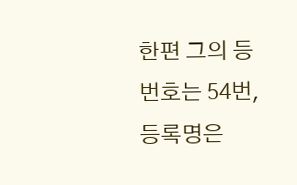한편 그의 등 번호는 54번, 등록명은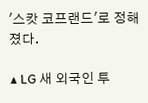'스캇 코프랜드'로 정해졌다.

▲ LG 새 외국인 투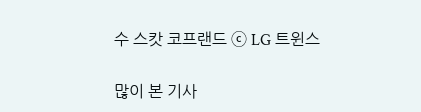수 스캇 코프랜드 ⓒ LG 트윈스

많이 본 기사